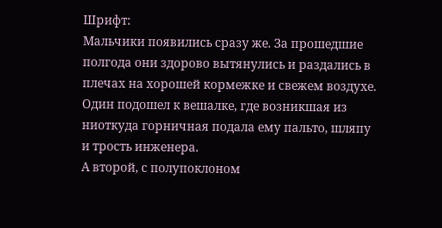Шрифт:
Мальчики появились сразу же. За прошедшие полгода они здорово вытянулись и раздались в плечах на хорошей кормежке и свежем воздухе.
Один подошел к вешалке, где возникшая из ниоткуда горничная подала ему пальто, шляпу и трость инженера.
А второй, с полупоклоном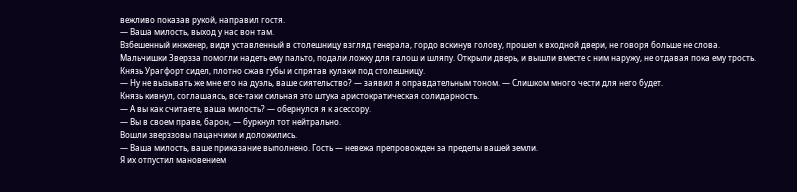вежливо показав рукой, направил гостя.
— Ваша милость, выход у нас вон там.
Взбешенный инженер, видя уставленный в столешницу взгляд генерала, гордо вскинув голову, прошел к входной двери, не говоря больше не слова.
Мальчишки Зверзза помогли надеть ему пальто, подали ложку для галош и шляпу. Открыли дверь, и вышли вместе с ним наружу, не отдавая пока ему трость.
Князь Урагфорт сидел, плотно сжав губы и спрятав кулаки под столешницу.
— Ну не вызывать же мне его на дуэль, ваше сиятельство? — заявил я оправдательным тоном. — Слишком много чести для него будет.
Князь кивнул, соглашаясь, все-таки сильная это штука аристократическая солидарность.
— А вы как считаете, ваша милость? — обернулся я к асессору.
— Вы в своем праве, барон, — буркнул тот нейтрально.
Вошли зверззовы пацанчики и доложились.
— Ваша милость, ваше приказание выполнено. Гость — невежа препровожден за пределы вашей земли.
Я их отпустил мановением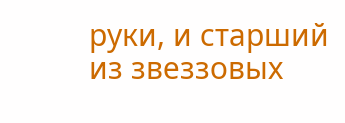руки, и старший из звеззовых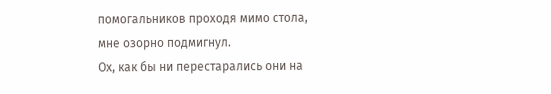помогальников проходя мимо стола, мне озорно подмигнул.
Ох, как бы ни перестарались они на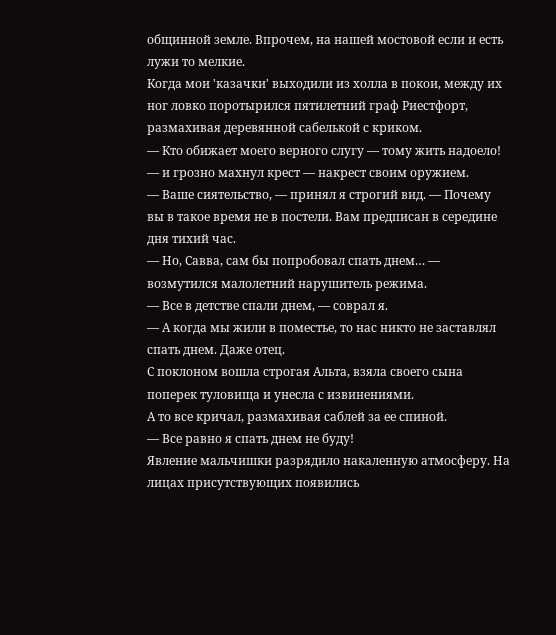общинной земле. Впрочем, на нашей мостовой если и есть лужи то мелкие.
Когда мои 'казачки' выходили из холла в покои, между их ног ловко поротырился пятилетний граф Риестфорт, размахивая деревянной сабелькой с криком.
— Кто обижает моего верного слугу — тому жить надоело! — и грозно махнул крест — накрест своим оружием.
— Ваше сиятельство, — принял я строгий вид. — Почему вы в такое время не в постели. Вам предписан в середине дня тихий час.
— Но, Савва, сам бы попробовал спать днем… — возмутился малолетний нарушитель режима.
— Все в детстве спали днем, — соврал я.
— А когда мы жили в поместье, то нас никто не заставлял спать днем. Даже отец.
С поклоном вошла строгая Альта, взяла своего сына поперек туловища и унесла с извинениями.
А то все кричал, размахивая саблей за ее спиной.
— Все равно я спать днем не буду!
Явление мальчишки разрядило накаленную атмосферу. На лицах присутствующих появились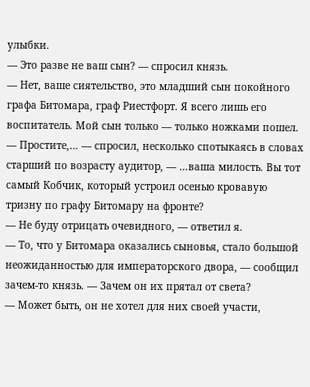улыбки.
— Это разве не ваш сын? — спросил князь.
— Нет, ваше сиятельство, это младший сын покойного графа Битомара, граф Риестфорт. Я всего лишь его воспитатель. Мой сын только — только ножками пошел.
— Простите,… — спросил, несколько спотыкаясь в словах старший по возрасту аудитор, — …ваша милость. Вы тот самый Кобчик, который устроил осенью кровавую тризну по графу Битомару на фронте?
— Не буду отрицать очевидного, — ответил я.
— То, что у Битомара оказались сыновья, стало большой неожиданностью для императорского двора, — сообщил зачем-то князь. — Зачем он их прятал от света?
— Может быть, он не хотел для них своей участи,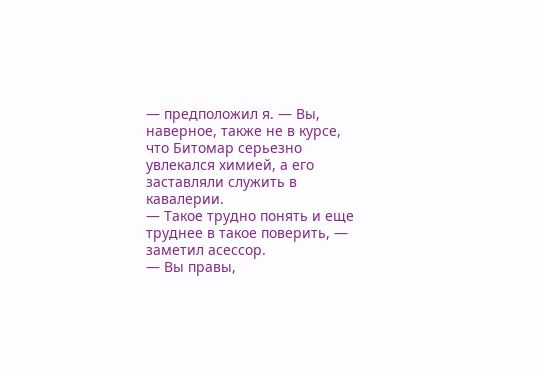— предположил я. — Вы, наверное, также не в курсе, что Битомар серьезно увлекался химией, а его заставляли служить в кавалерии.
— Такое трудно понять и еще труднее в такое поверить, — заметил асессор.
— Вы правы,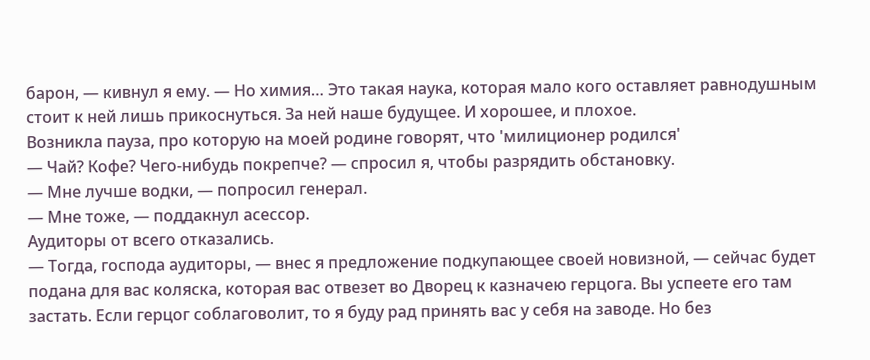барон, — кивнул я ему. — Но химия… Это такая наука, которая мало кого оставляет равнодушным стоит к ней лишь прикоснуться. За ней наше будущее. И хорошее, и плохое.
Возникла пауза, про которую на моей родине говорят, что 'милиционер родился'
— Чай? Кофе? Чего-нибудь покрепче? — спросил я, чтобы разрядить обстановку.
— Мне лучше водки, — попросил генерал.
— Мне тоже, — поддакнул асессор.
Аудиторы от всего отказались.
— Тогда, господа аудиторы, — внес я предложение подкупающее своей новизной, — сейчас будет подана для вас коляска, которая вас отвезет во Дворец к казначею герцога. Вы успеете его там застать. Если герцог соблаговолит, то я буду рад принять вас у себя на заводе. Но без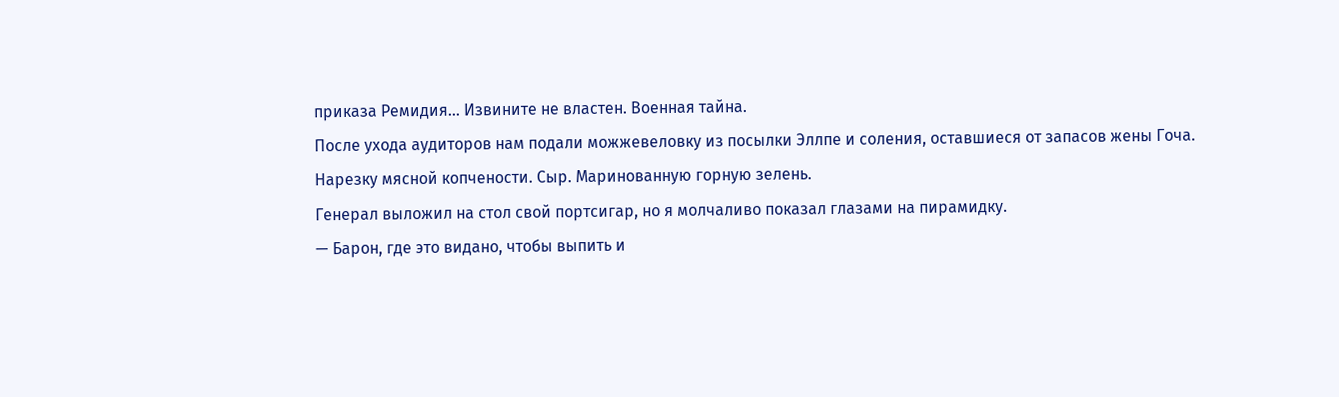приказа Ремидия… Извините не властен. Военная тайна.
После ухода аудиторов нам подали можжевеловку из посылки Эллпе и соления, оставшиеся от запасов жены Гоча. Нарезку мясной копчености. Сыр. Маринованную горную зелень.
Генерал выложил на стол свой портсигар, но я молчаливо показал глазами на пирамидку.
— Барон, где это видано, чтобы выпить и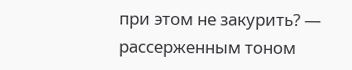при этом не закурить? — рассерженным тоном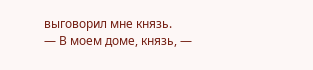выговорил мне князь.
— В моем доме, князь, —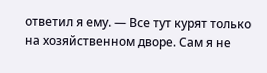ответил я ему. — Все тут курят только на хозяйственном дворе. Сам я не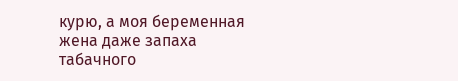курю, а моя беременная жена даже запаха табачного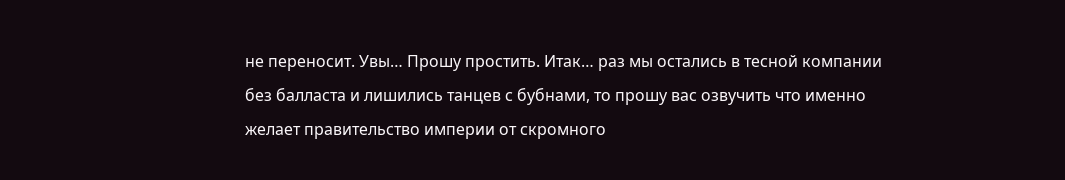не переносит. Увы… Прошу простить. Итак… раз мы остались в тесной компании без балласта и лишились танцев с бубнами, то прошу вас озвучить что именно желает правительство империи от скромного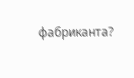фабриканта?